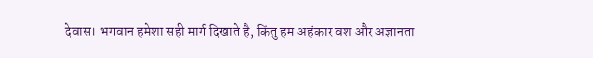देवास। भगवान हमेशा सही मार्ग दिखाते है, किंतु हम अहंकार वश और अज्ञानता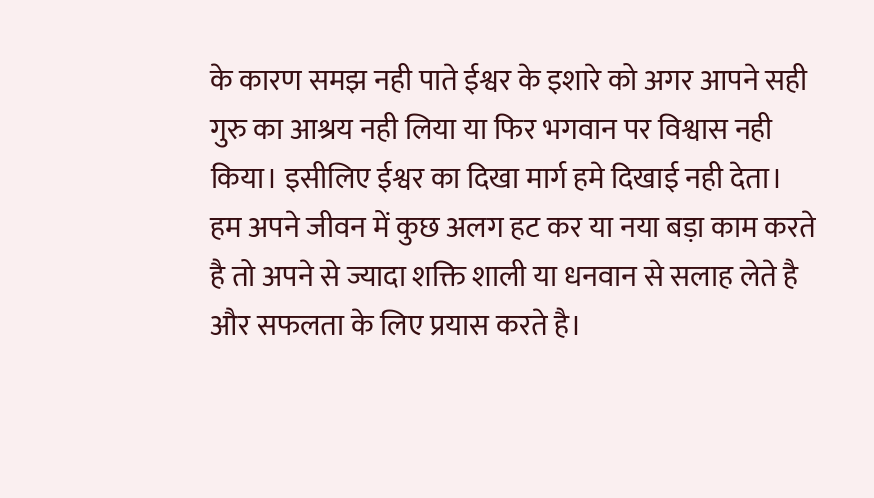के कारण समझ नही पाते ईश्वर के इशारे को अगर आपने सही गुरु का आश्रय नही लिया या फिर भगवान पर विश्वास नही किया। इसीलिए ईश्वर का दिखा मार्ग हमे दिखाई नही देता। हम अपने जीवन में कुछ अलग हट कर या नया बड़ा काम करते है तो अपने से ज्यादा शक्ति शाली या धनवान से सलाह लेते है और सफलता के लिए प्रयास करते है।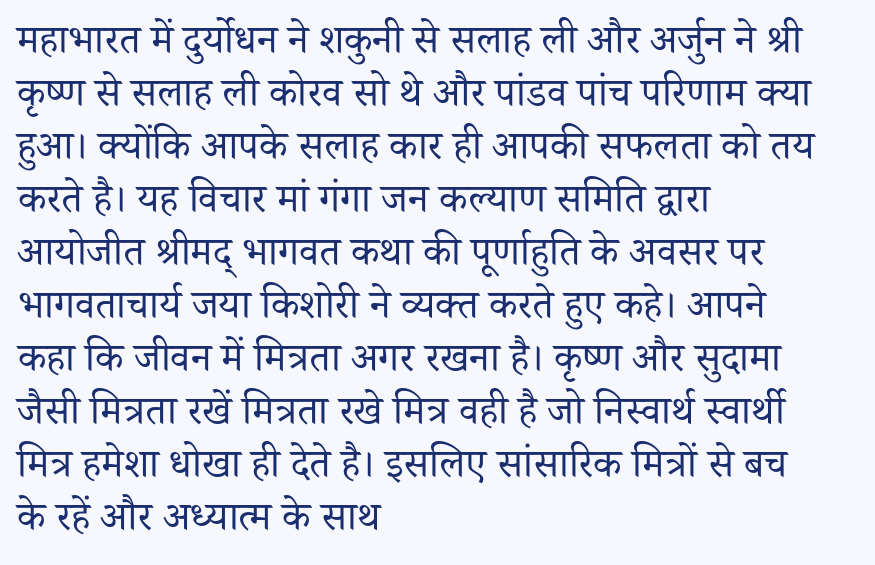महाभारत में दुर्योधन ने शकुनी से सलाह ली और अर्जुन ने श्री कृष्ण से सलाह ली कोरव सो थे और पांडव पांच परिणाम क्या हुआ। क्योंकि आपके सलाह कार ही आपकी सफलता को तय करते है। यह विचार मां गंगा जन कल्याण समिति द्वारा आयोजीत श्रीमद् भागवत कथा की पूर्णाहुति के अवसर पर भागवताचार्य जया किशोरी ने व्यक्त करते हुए कहे। आपने कहा कि जीवन में मित्रता अगर रखना है। कृष्ण और सुदामा जैसी मित्रता रखें मित्रता रखे मित्र वही है जो निस्वार्थ स्वार्थी मित्र हमेशा धोखा ही देते है। इसलिए सांसारिक मित्रों से बच के रहें और अध्यात्म के साथ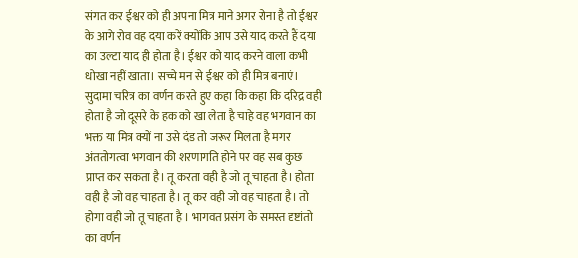संगत कर ईश्वर को ही अपना मित्र माने अगर रोना है तो ईश्वर के आगे रोव वह दया करें क्योंकि आप उसे याद करते हैं दया का उल्टा याद ही होता है। ईश्वर को याद करने वाला कभी धोखा नहीं खाता। सच्चे मन से ईश्वर को ही मित्र बनाएं। सुदामा चरित्र का वर्णन करते हुए कहा कि कहा कि दरिद्र वही होता है जो दूसरे के हक को खा लेता है चाहे वह भगवान का भक्त या मित्र क्यों ना उसे दंड तो जरूर मिलता है मगर अंततोगत्वा भगवान की शरणागति होने पर वह सब कुछ प्राप्त कर सकता है। तू करता वही है जो तू चाहता है। होता वही है जो वह चाहता है। तू कर वही जो वह चाहता है। तो होगा वही जो तू चाहता है । भागवत प्रसंग के समस्त दृष्टांतो का वर्णन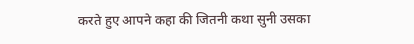करते हुए आपने कहा की जितनी कथा सुनी उसका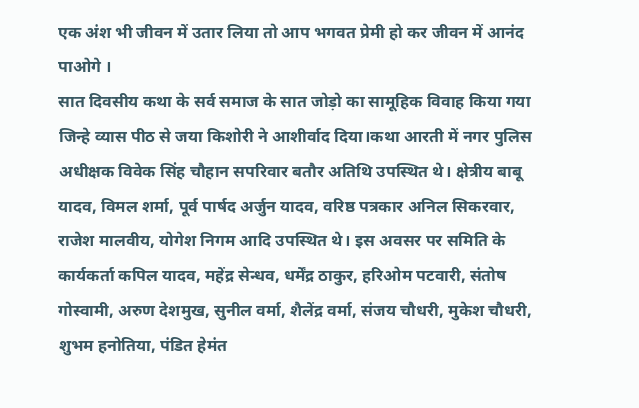एक अंश भी जीवन में उतार लिया तो आप भगवत प्रेमी हो कर जीवन में आनंद पाओगे ।
सात दिवसीय कथा के सर्व समाज के सात जोड़ो का सामूहिक विवाह किया गया जिन्हे व्यास पीठ से जया किशोरी ने आशीर्वाद दिया।कथा आरती में नगर पुलिस अधीक्षक विवेक सिंह चौहान सपरिवार बतौर अतिथि उपस्थित थे। क्षेत्रीय बाबू यादव, विमल शर्मा, पूर्व पार्षद अर्जुन यादव, वरिष्ठ पत्रकार अनिल सिकरवार, राजेश मालवीय, योगेश निगम आदि उपस्थित थे। इस अवसर पर समिति के कार्यकर्ता कपिल यादव, महेंद्र सेन्धव, धर्मेंद्र ठाकुर, हरिओम पटवारी, संतोष गोस्वामी, अरुण देशमुख, सुनील वर्मा, शैलेंद्र वर्मा, संजय चौधरी, मुकेश चौधरी, शुभम हनोतिया, पंडित हेमंत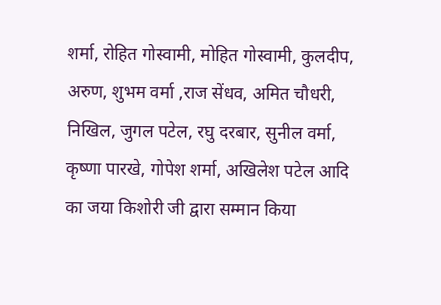शर्मा, रोहित गोस्वामी, मोहित गोस्वामी, कुलदीप, अरुण, शुभम वर्मा ,राज सेंधव, अमित चौधरी, निखिल, जुगल पटेल, रघु दरबार, सुनील वर्मा, कृष्णा पारखे, गोपेश शर्मा, अखिलेश पटेल आदि का जया किशोरी जी द्वारा सम्मान किया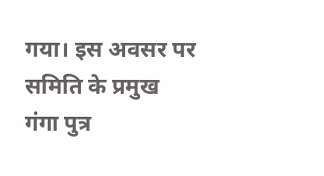गया। इस अवसर पर समिति के प्रमुख गंगा पुत्र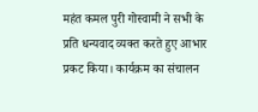महंत कमल पुरी गोस्वामी ने सभी के प्रति धन्यवाद व्यक्त करते हुए आभार प्रकट किया। कार्यक्रम का संचालन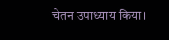चेतन उपाध्याय किया।